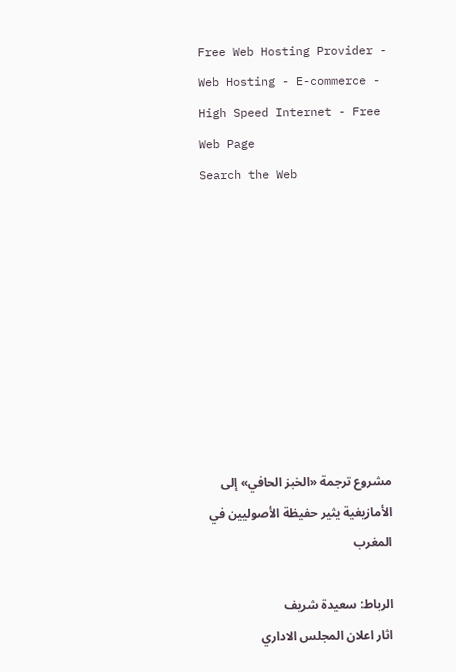Free Web Hosting Provider - Web Hosting - E-commerce - High Speed Internet - Free Web Page
Search the Web









مشروع ترجمة «الخبز الحافي» إلى الأمازيغية يثير حفيظة الأصوليين في المغرب

الرباط: سعيدة شريف
اثار اعلان المجلس الاداري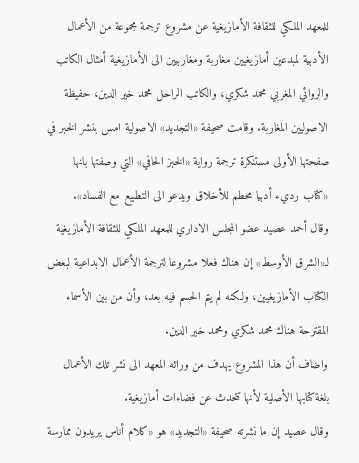للمعهد الملكي للثقافة الأمازيغية عن مشروع ترجمة مجموعة من الأعمال الأدبية لمبدعين أمازيغيين مغاربة ومغاربيين الى الأمازيغية أمثال الكاتب والروائي المغربي محمد شكري، والكاتب الراحل محمد خير الدين، حفيظة الاصوليين المغاربة. وقامت صحيفة «التجديد» الاصولية امس بنشر الخبر في صفحتها الأولى مستنكرة ترجمة رواية «الخبز الحافي» التي وصفتها بانها «كتاب رديء أدبيا محطم للأخلاق ويدعو الى التطبيع مع الفساد».
وقال أحمد عصيد عضو المجلس الاداري للمعهد الملكي للثقافة الأمازيغية لـ«الشرق الأوسط» إن هناك فعلا مشروعا لترجمة الأعمال الابداعية لبعض الكتاب الأمازيغيين، ولكنه لم يتم الحسم فيه بعد، وأن من بين الأسماء المقترحة هناك محمد شكري ومحمد خير الدين.
واضاف أن هذا المشروع يهدف من ورائه المعهد الى نشر تلك الأعمال بلغة كتابها الأصلية لأنها تتحدث عن فضاءات أمازيغية.
وقال عصيد إن ما نشرته صحيفة «التجديد» هو «كلام أناس يريدون ممارسة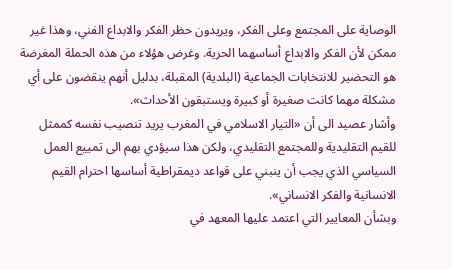الوصاية على المجتمع وعلى الفكر، ويريدون حظر الفكر والابداع الفني، وهذا غير ممكن لأن الفكر والابداع أساسهما الحرية. وغرض هؤلاء من هذه الحملة المغرضة هو التحضير للانتخابات الجماعية (البلدية) المقبلة، بدليل أنهم ينقضون على أي مشكلة مهما كانت صغيرة أو كبيرة ويستبقون الأحداث».
وأشار عصيد الى أن «التيار الاسلامي في المغرب يريد تنصيب نفسه كممثل للقيم التقليدية وللمجتمع التقليدي، ولكن هذا سيؤدي بهم الى تمييع العمل السياسي الذي يجب أن ينبني على قواعد ديمقراطية أساسها احترام القيم الانسانية والفكر الانساني».
وبشأن المعايير التي اعتمد عليها المعهد في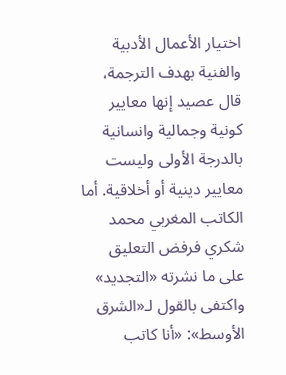اختيار الأعمال الأدبية والفنية بهدف الترجمة، قال عصيد إنها معايير كونية وجمالية وانسانية بالدرجة الأولى وليست معايير دينية أو أخلاقية. أما الكاتب المغربي محمد شكري فرفض التعليق على ما نشرته «التجديد» واكتفى بالقول لـ«الشرق الأوسط»: «أنا كاتب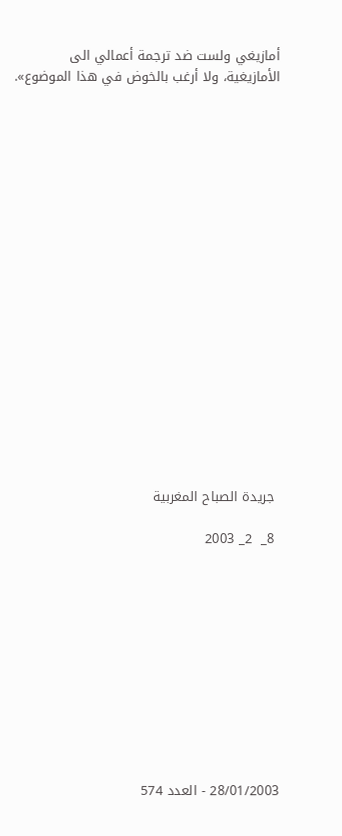أمازيغي ولست ضد ترجمة أعمالي الى الأمازيغية، ولا أرغب بالخوض في هذا الموضوع».



















 جريدة الصباح المغربية

 8_  2_ 2003











28/01/2003 - العدد 574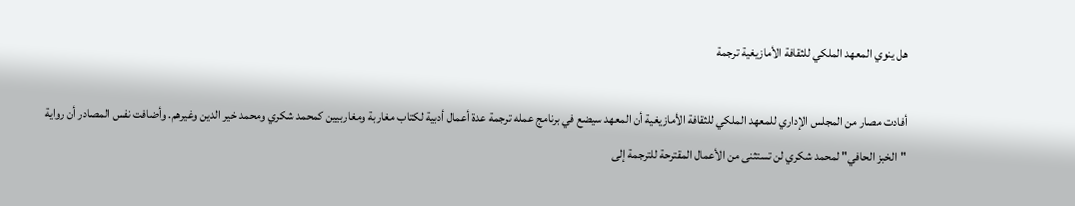هل ينوي المعهد الملكي للثقافة الأمازيغية ترجمة

أفادت مصار من المجلس الإداري للمعهد الملكي للثقافة الأمازيغية أن المعهد سيضع في برنامج عمله ترجمة عدة أعمال أدبية لكتاب مغاربة ومغاربيين كمحمد شكري ومحمد خير الدين وغيرهم. وأضافت نفس المصادر أن رواية "الخبز الحافي" لمحمد شكري لن تستثنى من الأعمال المقترحة للترجمة إلى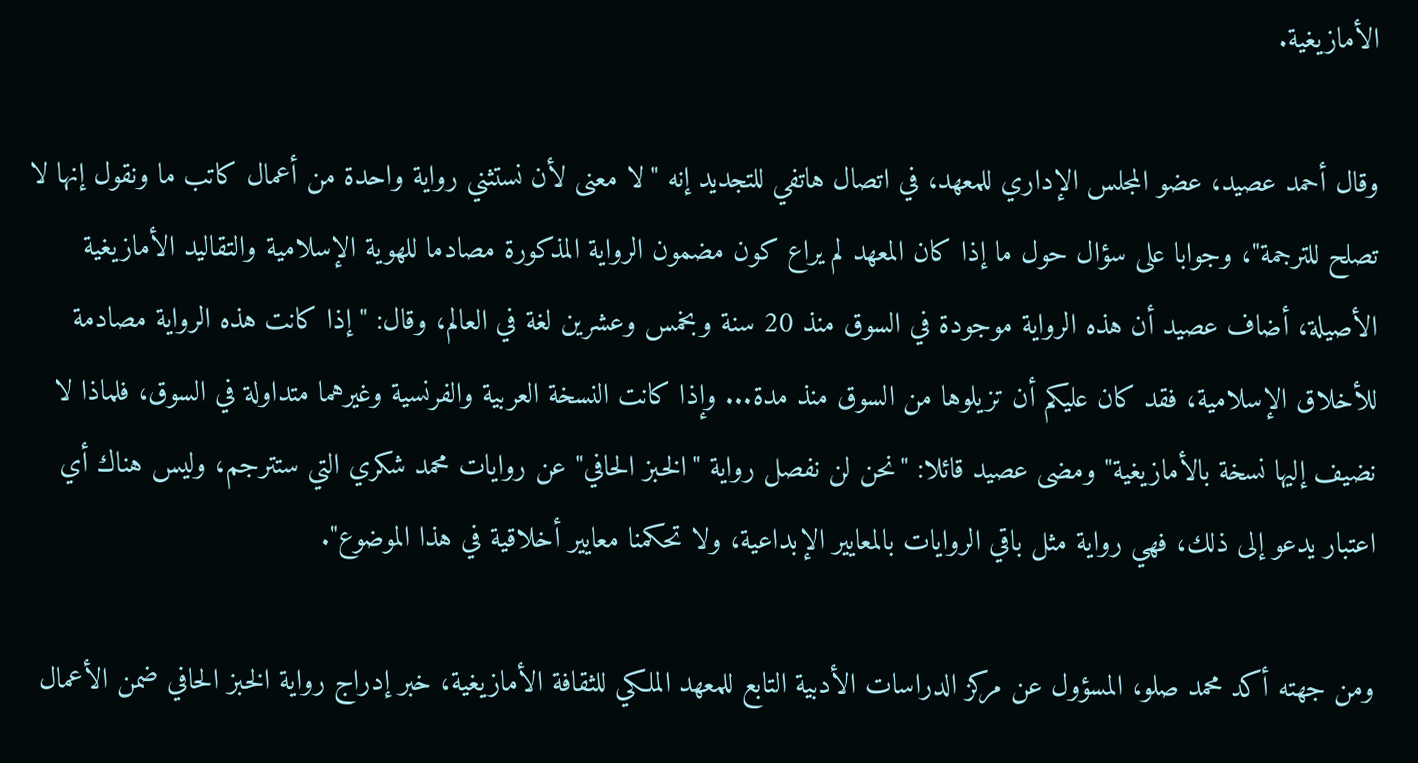الأمازيغية.

وقال أحمد عصيد، عضو المجلس الإداري للمعهد، في اتصال هاتفي للتجديد إنه "لا معنى لأن نستثني رواية واحدة من أعمال كاتب ما ونقول إنها لا تصلح للترجمة"، وجوابا على سؤال حول ما إذا كان المعهد لم يراع كون مضمون الرواية المذكورة مصادما للهوية الإسلامية والتقاليد الأمازيغية الأصيلة، أضاف عصيد أن هذه الرواية موجودة في السوق منذ 20 سنة وبخمس وعشرين لغة في العالم، وقال: "إذا كانت هذه الرواية مصادمة للأخلاق الإسلامية، فقد كان عليكم أن تزيلوها من السوق منذ مدة... وإذا كانت النسخة العربية والفرنسية وغيرهما متداولة في السوق، فلماذا لا نضيف إليها نسخة بالأمازيغية" ومضى عصيد قائلا: "نحن لن نفصل رواية "الخبز الحافي" عن روايات محمد شكري التي ستترجم، وليس هناك أي اعتبار يدعو إلى ذلك، فهي رواية مثل باقي الروايات بالمعايير الإبداعية، ولا تحكمنا معايير أخلاقية في هذا الموضوع".

ومن جهته أكد محمد صلو، المسؤول عن مركز الدراسات الأدبية التابع للمعهد الملكي للثقافة الأمازيغية، خبر إدراج رواية الخبز الحافي ضمن الأعمال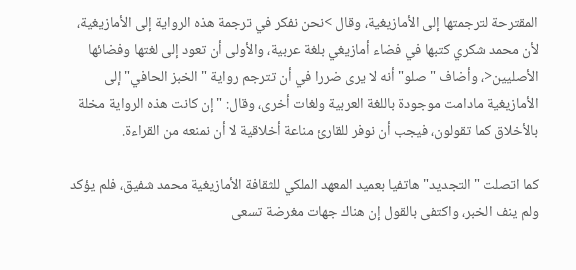المقترحة لترجمتها إلى الأمازيغية، وقال >نحن نفكر في ترجمة هذه الرواية إلى الأمازيغية، لأن محمد شكري كتبها في فضاء أمازيغي بلغة عربية، والأولى أن تعود إلى لغتها وفضائها الأصليين<، وأضاف "صلو" أنه لا يرى ضررا في أن تترجم رواية "الخبز الحافي" إلى الأمازيغية مادامت موجودة باللغة العربية ولغات أخرى، وقال: "إن كانت هذه الرواية مخلة بالأخلاق كما تقولون، فيجب أن نوفر للقارئ مناعة أخلاقية لا أن نمنعه من القراءة.

كما اتصلت "التجديد" هاتفيا بعميد المعهد الملكي للثقافة الأمازيغية محمد شفيق، فلم يؤكد ولم ينف الخبر، واكتفى بالقول إن هناك جهات مغرضة تسعى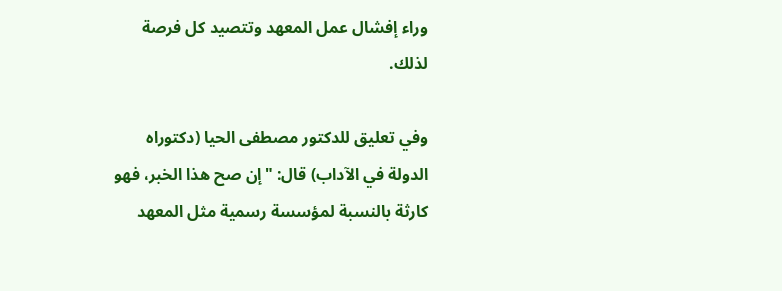وراء إفشال عمل المعهد وتتصيد كل فرصة لذلك.

وفي تعليق للدكتور مصطفى الحيا (دكتوراه الدولة في الآداب) قال: "إن صح هذا الخبر، فهو كارثة بالنسبة لمؤسسة رسمية مثل المعهد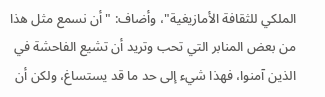الملكي للثقافة الأمازيغية"، وأضاف: "أن نسمع مثل هذا من بعض المنابر التي تحب وتريد أن تشيع الفاحشة في الذين آمنوا، فهذا شيء إلى حد ما قد يستساغ، ولكن أن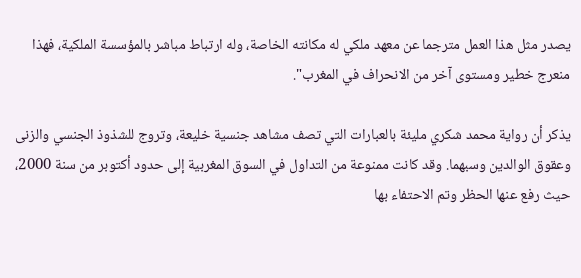يصدر مثل هذا العمل مترجما عن معهد ملكي له مكانته الخاصة، وله ارتباط مباشر بالمؤسسة الملكية، فهذا منعرج خطير ومستوى آخر من الانحراف في المغرب".

يذكر أن رواية محمد شكري مليئة بالعبارات التي تصف مشاهد جنسية خليعة، وتروج للشذوذ الجنسي والزنى وعقوق الوالدين وسبهما. وقد كانت ممنوعة من التداول في السوق المغربية إلى حدود أكتوبر من سنة 2000، حيث رفع عنها الحظر وتم الاحتفاء بها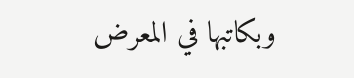وبكاتبها في المعرض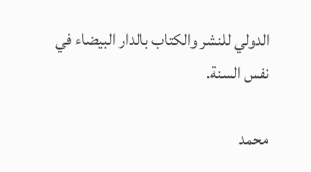الدولي للنشر والكتاب بالدار البيضاء في نفس السنة.

محمد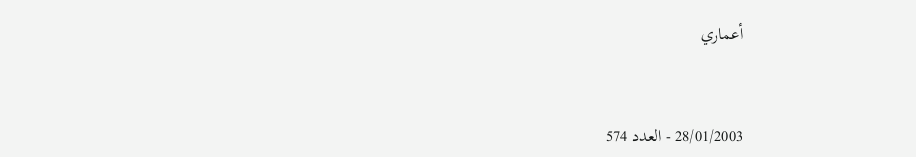أعماري


28/01/2003 - العدد 574